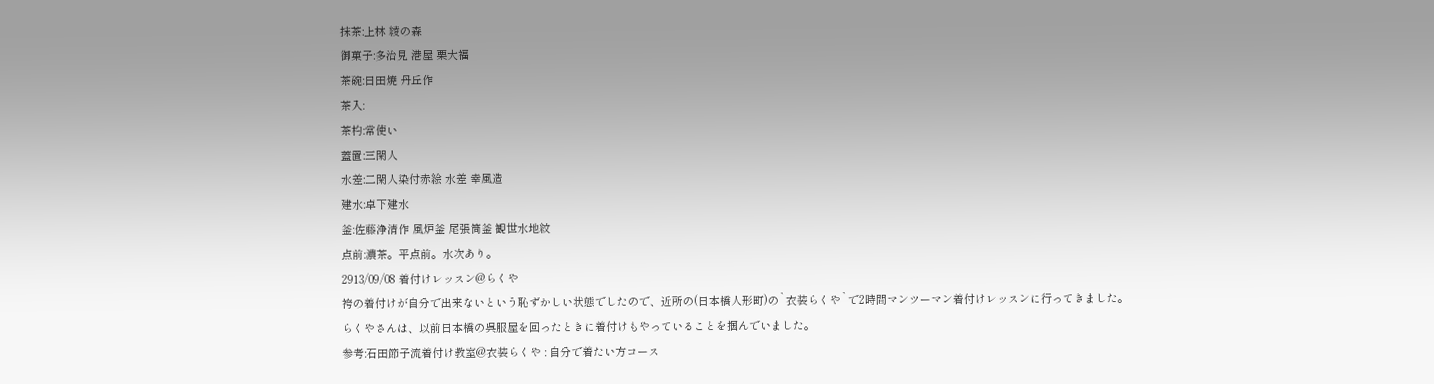抹茶:上林 綾の森
御菓子:多治見 港屋 栗大福
茶碗:日田焼 丹丘作
茶入:
茶杓:常使い
蓋置:三閑人
水差:二閑人染付赤絵 水差 幸風造
建水:卓下建水
釜:佐藤浄清作 風炉釜 尾張筒釜 観世水地紋
点前:濃茶。平点前。水次あり。
2913/09/08 着付けレッスン@らくや
袴の着付けが自分で出来ないという恥ずかしい状態でしたので、近所の(日本橋人形町)の`衣装らくや`で2時間マンツーマン着付けレッスンに行ってきました。
らくやさんは、以前日本橋の呉服屋を回ったときに着付けもやっていることを掴んでいました。
参考:石田節子流着付け教室@衣装らくや : 自分で着たい方コース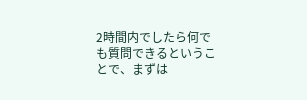2時間内でしたら何でも質問できるということで、まずは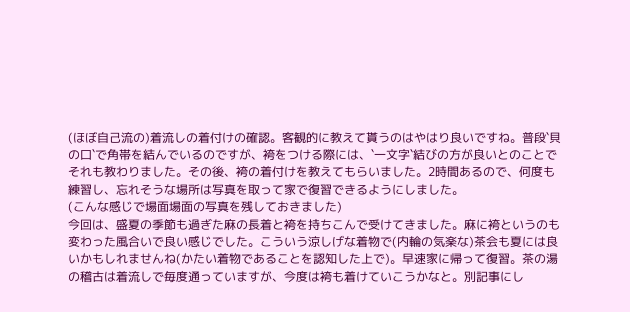(ほぼ自己流の)着流しの着付けの確認。客観的に教えて貰うのはやはり良いですね。普段`貝の口`で角帯を結んでいるのですが、袴をつける際には、`一文字`結びの方が良いとのことでそれも教わりました。その後、袴の着付けを教えてもらいました。2時間あるので、何度も練習し、忘れそうな場所は写真を取って家で復習できるようにしました。
(こんな感じで場面場面の写真を残しておきました)
今回は、盛夏の季節も過ぎた麻の長着と袴を持ちこんで受けてきました。麻に袴というのも変わった風合いで良い感じでした。こういう涼しげな着物で(内輪の気楽な)茶会も夏には良いかもしれませんね(かたい着物であることを認知した上で)。早速家に帰って復習。茶の湯の稽古は着流しで毎度通っていますが、今度は袴も着けていこうかなと。別記事にし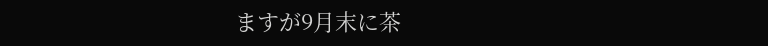ますが9月末に茶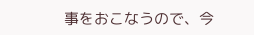事をおこなうので、今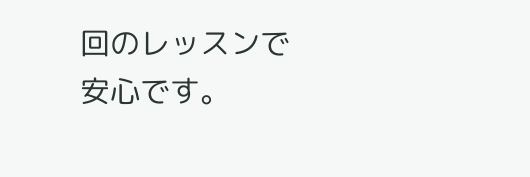回のレッスンで安心です。